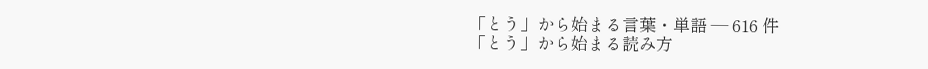「とう」から始まる言葉・単語 — 616 件
「とう」から始まる読み方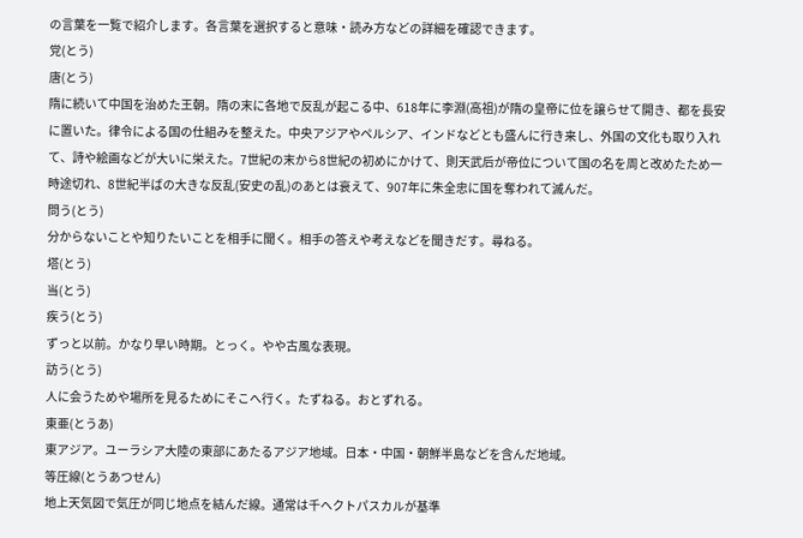の言葉を一覧で紹介します。各言葉を選択すると意味・読み方などの詳細を確認できます。
党(とう)
唐(とう)
隋に続いて中国を治めた王朝。隋の末に各地で反乱が起こる中、618年に李淵(高祖)が隋の皇帝に位を譲らせて開き、都を長安に置いた。律令による国の仕組みを整えた。中央アジアやペルシア、インドなどとも盛んに行き来し、外国の文化も取り入れて、詩や絵画などが大いに栄えた。7世紀の末から8世紀の初めにかけて、則天武后が帝位について国の名を周と改めたため一時途切れ、8世紀半ばの大きな反乱(安史の乱)のあとは衰えて、907年に朱全忠に国を奪われて滅んだ。
問う(とう)
分からないことや知りたいことを相手に聞く。相手の答えや考えなどを聞きだす。尋ねる。
塔(とう)
当(とう)
疾う(とう)
ずっと以前。かなり早い時期。とっく。やや古風な表現。
訪う(とう)
人に会うためや場所を見るためにそこへ行く。たずねる。おとずれる。
東亜(とうあ)
東アジア。ユーラシア大陸の東部にあたるアジア地域。日本・中国・朝鮮半島などを含んだ地域。
等圧線(とうあつせん)
地上天気図で気圧が同じ地点を結んだ線。通常は千ヘクトパスカルが基準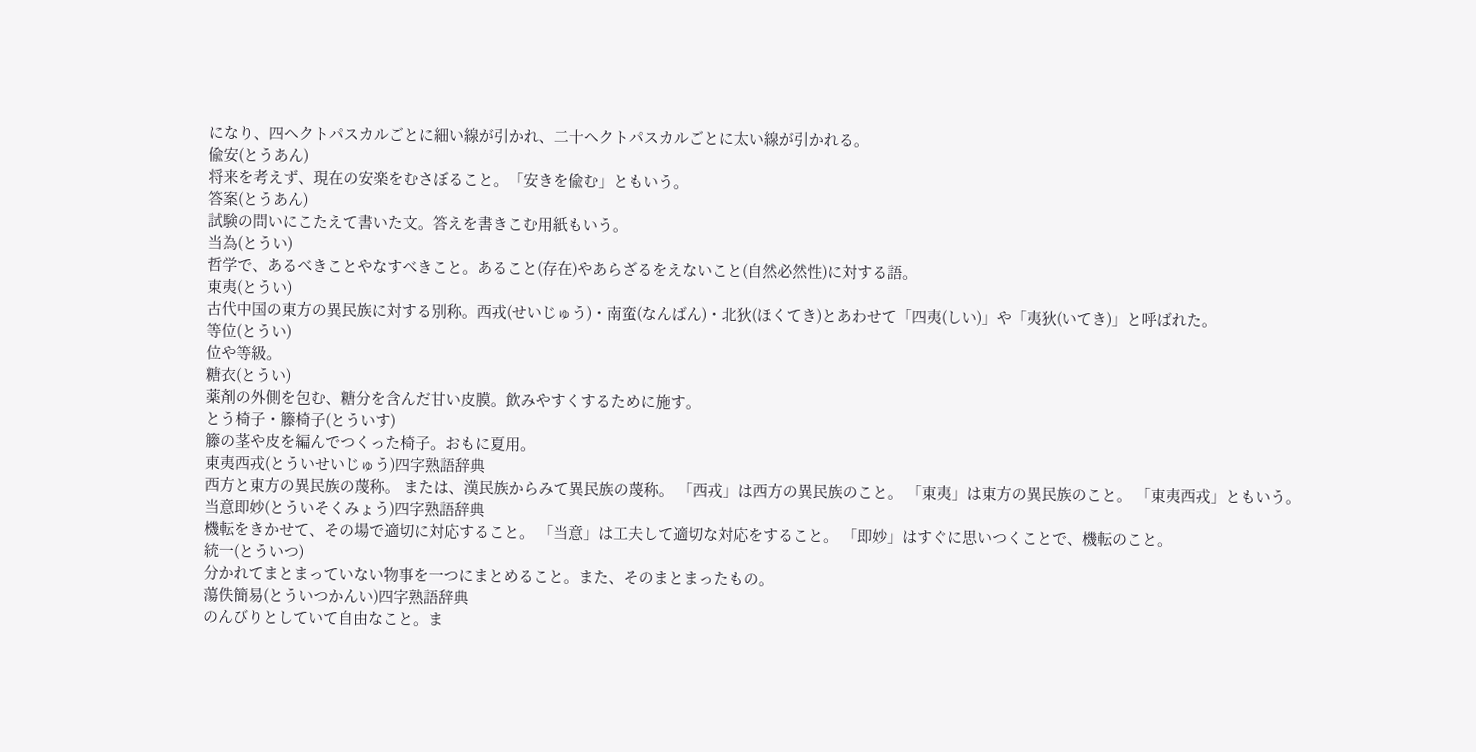になり、四ヘクトパスカルごとに細い線が引かれ、二十ヘクトパスカルごとに太い線が引かれる。
偸安(とうあん)
将来を考えず、現在の安楽をむさぼること。「安きを偸む」ともいう。
答案(とうあん)
試験の問いにこたえて書いた文。答えを書きこむ用紙もいう。
当為(とうい)
哲学で、あるべきことやなすべきこと。あること(存在)やあらざるをえないこと(自然必然性)に対する語。
東夷(とうい)
古代中国の東方の異民族に対する別称。西戎(せいじゅう)・南蛮(なんばん)・北狄(ほくてき)とあわせて「四夷(しい)」や「夷狄(いてき)」と呼ばれた。
等位(とうい)
位や等級。
糖衣(とうい)
薬剤の外側を包む、糖分を含んだ甘い皮膜。飲みやすくするために施す。
とう椅子・籐椅子(とういす)
籐の茎や皮を編んでつくった椅子。おもに夏用。
東夷西戎(とういせいじゅう)四字熟語辞典
西方と東方の異民族の蔑称。 または、漢民族からみて異民族の蔑称。 「西戎」は西方の異民族のこと。 「東夷」は東方の異民族のこと。 「東夷西戎」ともいう。
当意即妙(とういそくみょう)四字熟語辞典
機転をきかせて、その場で適切に対応すること。 「当意」は工夫して適切な対応をすること。 「即妙」はすぐに思いつくことで、機転のこと。
統一(とういつ)
分かれてまとまっていない物事を一つにまとめること。また、そのまとまったもの。
蕩佚簡易(とういつかんい)四字熟語辞典
のんびりとしていて自由なこと。ま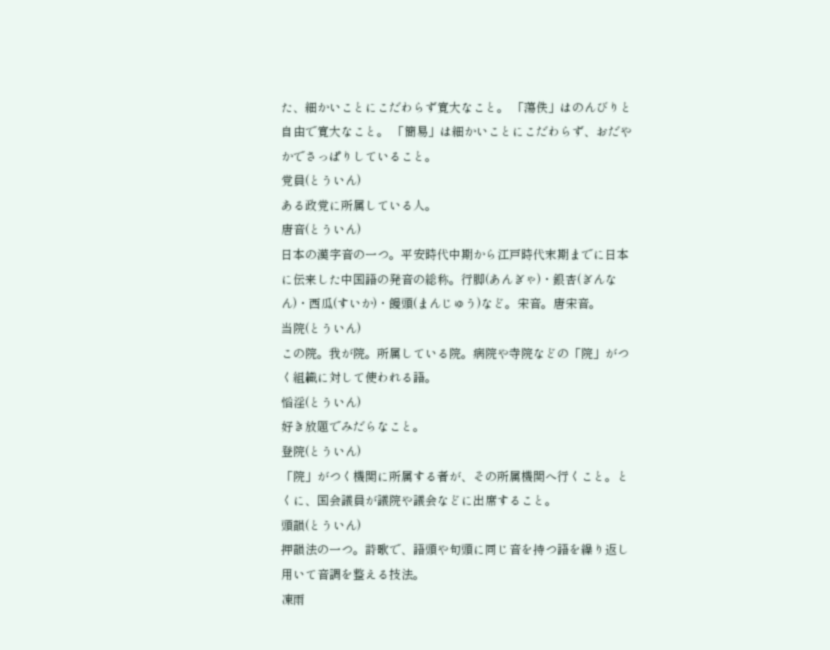た、細かいことにこだわらず寛大なこと。 「蕩佚」はのんびりと自由で寛大なこと。 「簡易」は細かいことにこだわらず、おだやかでさっぱりしていること。
党員(とういん)
ある政党に所属している人。
唐音(とういん)
日本の漢字音の一つ。平安時代中期から江戸時代末期までに日本に伝来した中国語の発音の総称。行脚(あんぎゃ)・銀杏(ぎんなん)・西瓜(すいか)・饅頭(まんじゅう)など。宋音。唐宋音。
当院(とういん)
この院。我が院。所属している院。病院や寺院などの「院」がつく組織に対して使われる語。
慆淫(とういん)
好き放題でみだらなこと。
登院(とういん)
「院」がつく機関に所属する者が、その所属機関へ行くこと。とくに、国会議員が議院や議会などに出席すること。
頭韻(とういん)
押韻法の一つ。詩歌で、語頭や句頭に同じ音を持つ語を繰り返し用いて音調を整える技法。
凍雨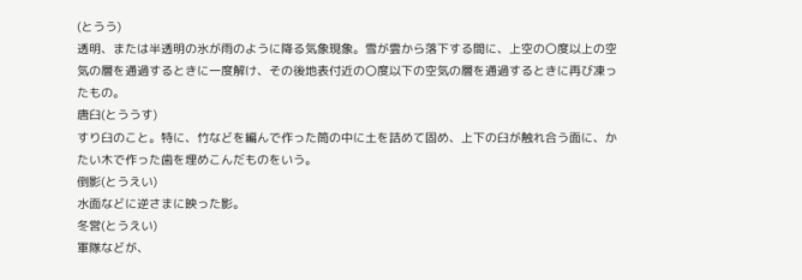(とうう)
透明、または半透明の氷が雨のように降る気象現象。雪が雲から落下する間に、上空の〇度以上の空気の層を通過するときに一度解け、その後地表付近の〇度以下の空気の層を通過するときに再び凍ったもの。
唐臼(とううす)
すり臼のこと。特に、竹などを編んで作った筒の中に土を詰めて固め、上下の臼が触れ合う面に、かたい木で作った歯を埋めこんだものをいう。
倒影(とうえい)
水面などに逆さまに映った影。
冬営(とうえい)
軍隊などが、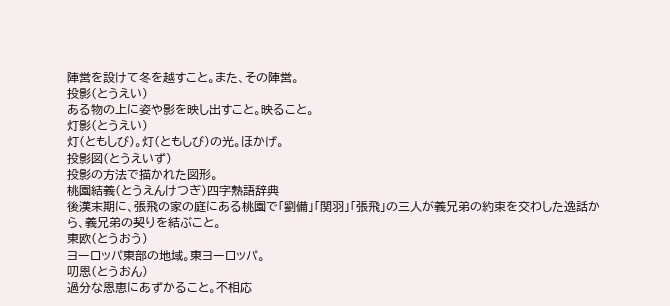陣営を設けて冬を越すこと。また、その陣営。
投影(とうえい)
ある物の上に姿や影を映し出すこと。映ること。
灯影(とうえい)
灯(ともしび)。灯(ともしび)の光。ほかげ。
投影図(とうえいず)
投影の方法で描かれた図形。
桃園結義(とうえんけつぎ)四字熟語辞典
後漢末期に、張飛の家の庭にある桃園で「劉備」「関羽」「張飛」の三人が義兄弟の約束を交わした逸話から、義兄弟の契りを結ぶこと。
東欧(とうおう)
ヨーロッパ東部の地域。東ヨーロッパ。
叨恩(とうおん)
過分な恩恵にあずかること。不相応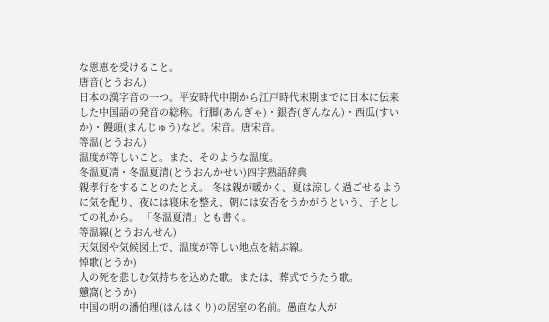な恩恵を受けること。
唐音(とうおん)
日本の漢字音の一つ。平安時代中期から江戸時代末期までに日本に伝来した中国語の発音の総称。行脚(あんぎゃ)・銀杏(ぎんなん)・西瓜(すいか)・饅頭(まんじゅう)など。宋音。唐宋音。
等温(とうおん)
温度が等しいこと。また、そのような温度。
冬温夏凊・冬温夏清(とうおんかせい)四字熟語辞典
親孝行をすることのたとえ。 冬は親が暖かく、夏は涼しく過ごせるように気を配り、夜には寝床を整え、朝には安否をうかがうという、子としての礼から。 「冬温夏清」とも書く。
等温線(とうおんせん)
天気図や気候図上で、温度が等しい地点を結ぶ線。
悼歌(とうか)
人の死を悲しむ気持ちを込めた歌。または、葬式でうたう歌。
戇窩(とうか)
中国の明の潘伯理(はんはくり)の居室の名前。愚直な人が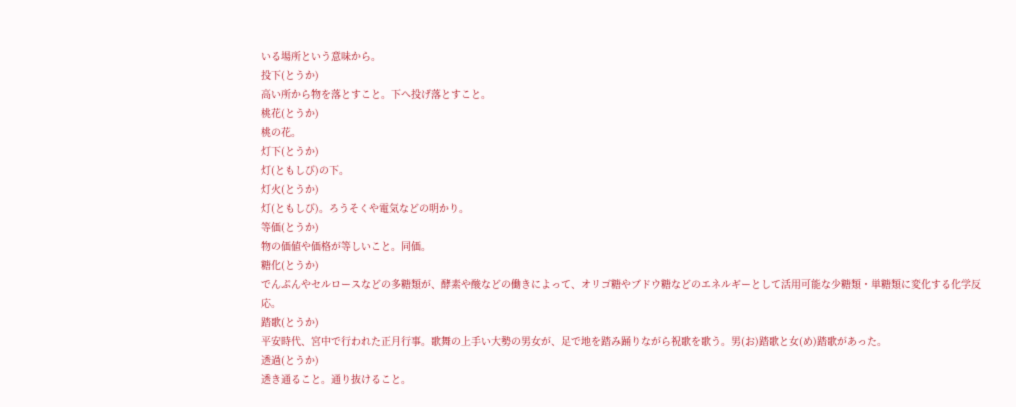いる場所という意味から。
投下(とうか)
高い所から物を落とすこと。下へ投げ落とすこと。
桃花(とうか)
桃の花。
灯下(とうか)
灯(ともしび)の下。
灯火(とうか)
灯(ともしび)。ろうそくや電気などの明かり。
等価(とうか)
物の価値や価格が等しいこと。同価。
糖化(とうか)
でんぷんやセルロースなどの多糖類が、酵素や酸などの働きによって、オリゴ糖やブドウ糖などのエネルギーとして活用可能な少糖類・単糖類に変化する化学反応。
踏歌(とうか)
平安時代、宮中で行われた正月行事。歌舞の上手い大勢の男女が、足で地を踏み踊りながら祝歌を歌う。男(お)踏歌と女(め)踏歌があった。
透過(とうか)
透き通ること。通り抜けること。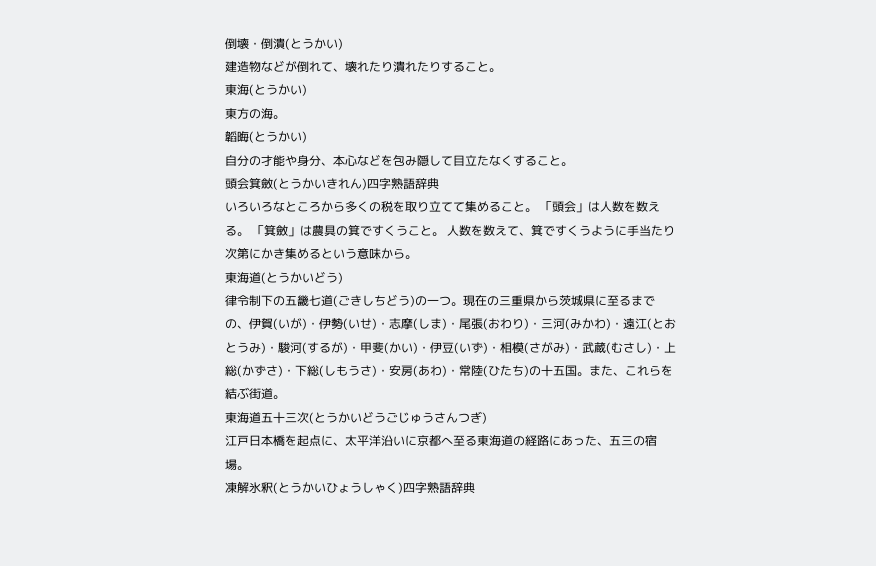倒壊・倒潰(とうかい)
建造物などが倒れて、壊れたり潰れたりすること。
東海(とうかい)
東方の海。
韜晦(とうかい)
自分の才能や身分、本心などを包み隠して目立たなくすること。
頭会箕斂(とうかいきれん)四字熟語辞典
いろいろなところから多くの税を取り立てて集めること。 「頭会」は人数を数える。 「箕斂」は農具の箕ですくうこと。 人数を数えて、箕ですくうように手当たり次第にかき集めるという意味から。
東海道(とうかいどう)
律令制下の五畿七道(ごきしちどう)の一つ。現在の三重県から茨城県に至るまでの、伊賀(いが)・伊勢(いせ)・志摩(しま)・尾張(おわり)・三河(みかわ)・遠江(とおとうみ)・駿河(するが)・甲斐(かい)・伊豆(いず)・相模(さがみ)・武蔵(むさし)・上総(かずさ)・下総(しもうさ)・安房(あわ)・常陸(ひたち)の十五国。また、これらを結ぶ街道。
東海道五十三次(とうかいどうごじゅうさんつぎ)
江戸日本橋を起点に、太平洋沿いに京都へ至る東海道の経路にあった、五三の宿場。
凍解氷釈(とうかいひょうしゃく)四字熟語辞典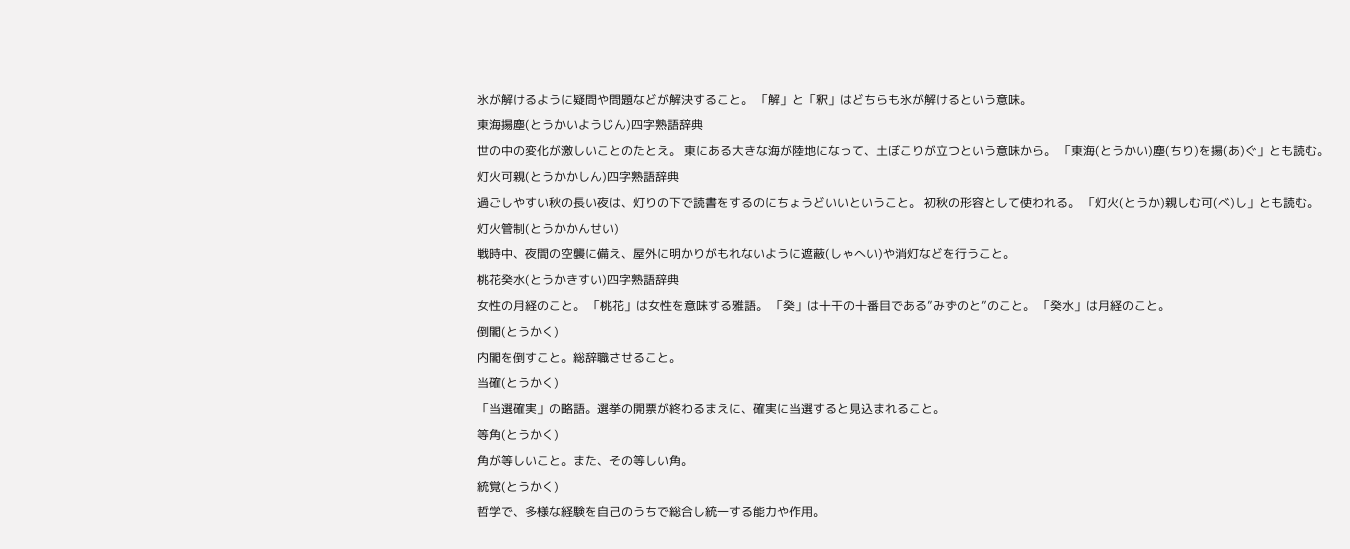氷が解けるように疑問や問題などが解決すること。 「解」と「釈」はどちらも氷が解けるという意味。
東海揚塵(とうかいようじん)四字熟語辞典
世の中の変化が激しいことのたとえ。 東にある大きな海が陸地になって、土ぼこりが立つという意味から。 「東海(とうかい)塵(ちり)を揚(あ)ぐ」とも読む。
灯火可親(とうかかしん)四字熟語辞典
過ごしやすい秋の長い夜は、灯りの下で読書をするのにちょうどいいということ。 初秋の形容として使われる。 「灯火(とうか)親しむ可(べ)し」とも読む。
灯火管制(とうかかんせい)
戦時中、夜間の空襲に備え、屋外に明かりがもれないように遮蔽(しゃへい)や消灯などを行うこと。
桃花癸水(とうかきすい)四字熟語辞典
女性の月経のこと。 「桃花」は女性を意味する雅語。 「癸」は十干の十番目である”みずのと”のこと。 「癸水」は月経のこと。
倒閣(とうかく)
内閣を倒すこと。総辞職させること。
当確(とうかく)
「当選確実」の略語。選挙の開票が終わるまえに、確実に当選すると見込まれること。
等角(とうかく)
角が等しいこと。また、その等しい角。
統覚(とうかく)
哲学で、多様な経験を自己のうちで総合し統一する能力や作用。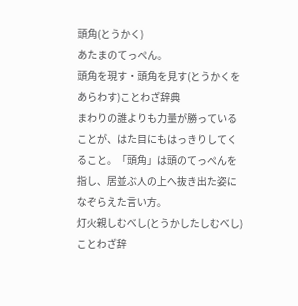頭角(とうかく)
あたまのてっぺん。
頭角を現す・頭角を見す(とうかくをあらわす)ことわざ辞典
まわりの誰よりも力量が勝っていることが、はた目にもはっきりしてくること。「頭角」は頭のてっぺんを指し、居並ぶ人の上へ抜き出た姿になぞらえた言い方。
灯火親しむべし(とうかしたしむべし)ことわざ辞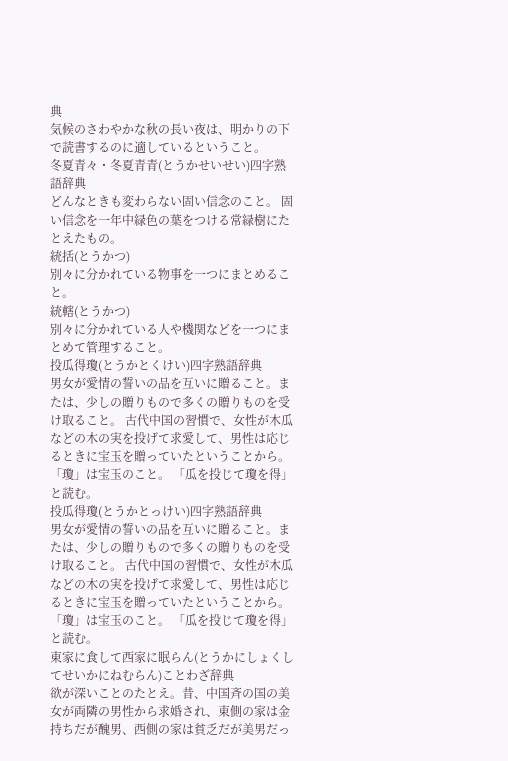典
気候のさわやかな秋の長い夜は、明かりの下で読書するのに適しているということ。
冬夏青々・冬夏青青(とうかせいせい)四字熟語辞典
どんなときも変わらない固い信念のこと。 固い信念を一年中緑色の葉をつける常緑樹にたとえたもの。
統括(とうかつ)
別々に分かれている物事を一つにまとめること。
統轄(とうかつ)
別々に分かれている人や機関などを一つにまとめて管理すること。
投瓜得瓊(とうかとくけい)四字熟語辞典
男女が愛情の誓いの品を互いに贈ること。または、少しの贈りもので多くの贈りものを受け取ること。 古代中国の習慣で、女性が木瓜などの木の実を投げて求愛して、男性は応じるときに宝玉を贈っていたということから。 「瓊」は宝玉のこと。 「瓜を投じて瓊を得」と読む。
投瓜得瓊(とうかとっけい)四字熟語辞典
男女が愛情の誓いの品を互いに贈ること。または、少しの贈りもので多くの贈りものを受け取ること。 古代中国の習慣で、女性が木瓜などの木の実を投げて求愛して、男性は応じるときに宝玉を贈っていたということから。 「瓊」は宝玉のこと。 「瓜を投じて瓊を得」と読む。
東家に食して西家に眠らん(とうかにしょくしてせいかにねむらん)ことわざ辞典
欲が深いことのたとえ。昔、中国斉の国の美女が両隣の男性から求婚され、東側の家は金持ちだが醜男、西側の家は貧乏だが美男だっ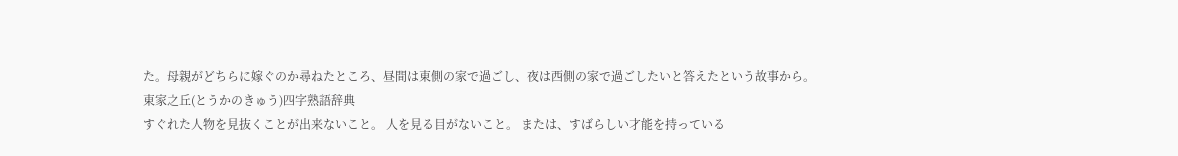た。母親がどちらに嫁ぐのか尋ねたところ、昼間は東側の家で過ごし、夜は西側の家で過ごしたいと答えたという故事から。
東家之丘(とうかのきゅう)四字熟語辞典
すぐれた人物を見抜くことが出来ないこと。 人を見る目がないこと。 または、すばらしい才能を持っている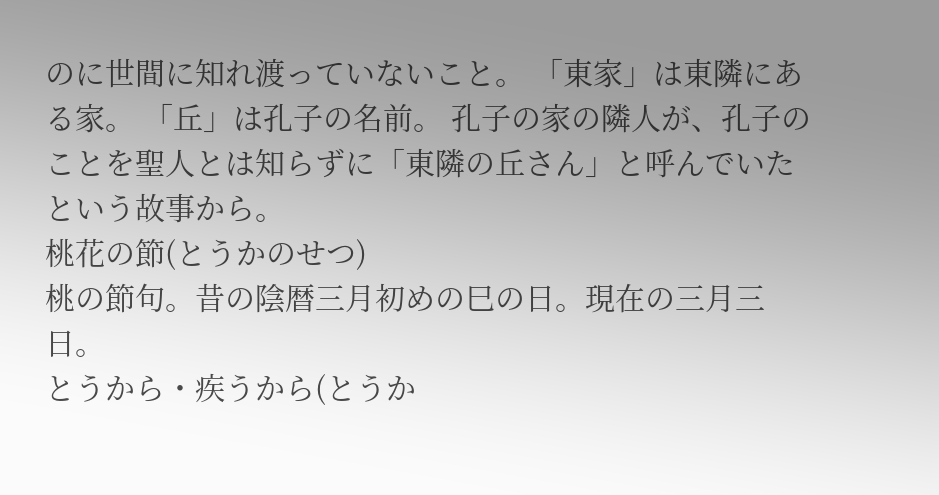のに世間に知れ渡っていないこと。 「東家」は東隣にある家。 「丘」は孔子の名前。 孔子の家の隣人が、孔子のことを聖人とは知らずに「東隣の丘さん」と呼んでいたという故事から。
桃花の節(とうかのせつ)
桃の節句。昔の陰暦三月初めの巳の日。現在の三月三日。
とうから・疾うから(とうか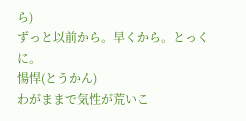ら)
ずっと以前から。早くから。とっくに。
愓悍(とうかん)
わがままで気性が荒いこ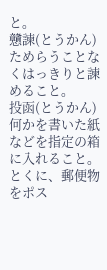と。
戇諫(とうかん)
ためらうことなくはっきりと諫めること。
投函(とうかん)
何かを書いた紙などを指定の箱に入れること。とくに、郵便物をポス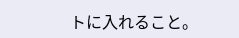トに入れること。